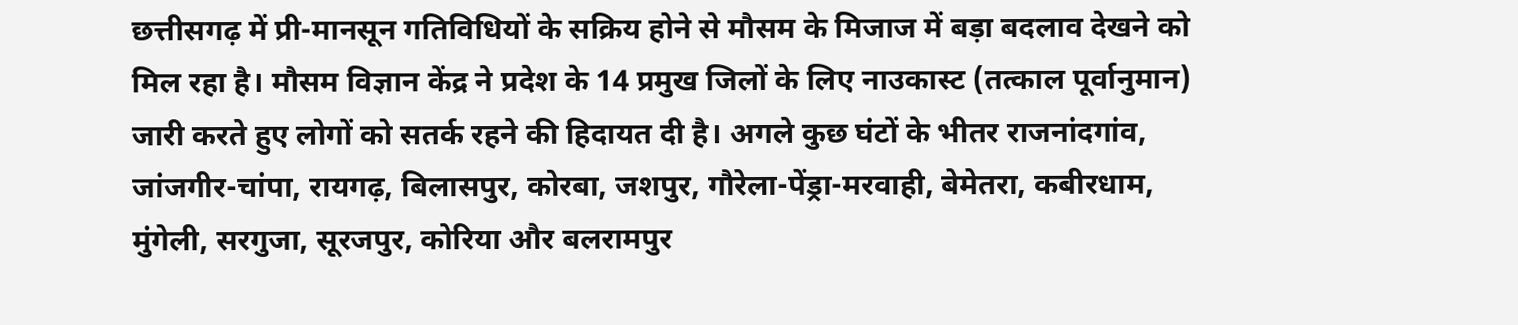छत्तीसगढ़ में प्री-मानसून गतिविधियों के सक्रिय होने से मौसम के मिजाज में बड़ा बदलाव देखने को मिल रहा है। मौसम विज्ञान केंद्र ने प्रदेश के 14 प्रमुख जिलों के लिए नाउकास्ट (तत्काल पूर्वानुमान) जारी करते हुए लोगों को सतर्क रहने की हिदायत दी है। अगले कुछ घंटों के भीतर राजनांदगांव, जांजगीर-चांपा, रायगढ़, बिलासपुर, कोरबा, जशपुर, गौरेला-पेंड्रा-मरवाही, बेमेतरा, कबीरधाम, मुंगेली, सरगुजा, सूरजपुर, कोरिया और बलरामपुर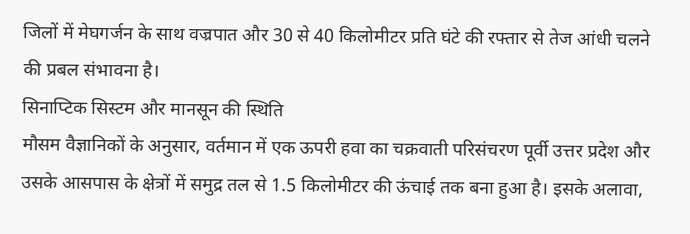जिलों में मेघगर्जन के साथ वज्रपात और 30 से 40 किलोमीटर प्रति घंटे की रफ्तार से तेज आंधी चलने की प्रबल संभावना है।
सिनाप्टिक सिस्टम और मानसून की स्थिति
मौसम वैज्ञानिकों के अनुसार, वर्तमान में एक ऊपरी हवा का चक्रवाती परिसंचरण पूर्वी उत्तर प्रदेश और उसके आसपास के क्षेत्रों में समुद्र तल से 1.5 किलोमीटर की ऊंचाई तक बना हुआ है। इसके अलावा,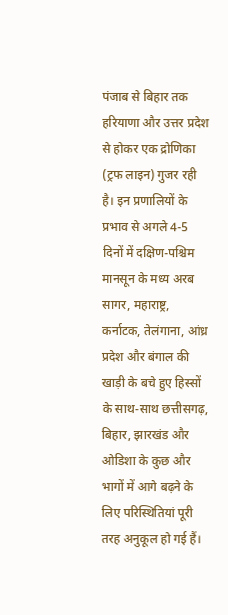पंजाब से बिहार तक हरियाणा और उत्तर प्रदेश से होकर एक द्रोणिका (ट्रफ लाइन) गुजर रही है। इन प्रणालियों के प्रभाव से अगले 4-5 दिनों में दक्षिण-पश्चिम मानसून के मध्य अरब सागर, महाराष्ट्र, कर्नाटक, तेलंगाना, आंध्र प्रदेश और बंगाल की खाड़ी के बचे हुए हिस्सों के साथ-साथ छत्तीसगढ़, बिहार, झारखंड और ओडिशा के कुछ और भागों में आगे बढ़ने के लिए परिस्थितियां पूरी तरह अनुकूल हो गई हैं।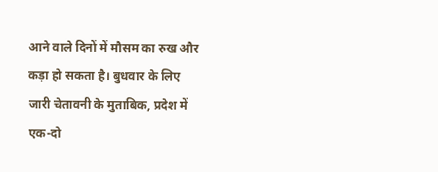आने वाले दिनों में मौसम का रुख और कड़ा हो सकता है। बुधवार के लिए जारी चेतावनी के मुताबिक, प्रदेश में एक-दो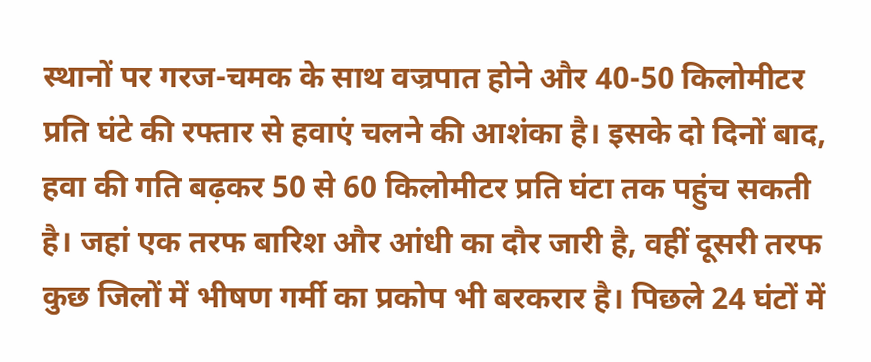स्थानों पर गरज-चमक के साथ वज्रपात होने और 40-50 किलोमीटर प्रति घंटे की रफ्तार से हवाएं चलने की आशंका है। इसके दो दिनों बाद, हवा की गति बढ़कर 50 से 60 किलोमीटर प्रति घंटा तक पहुंच सकती है। जहां एक तरफ बारिश और आंधी का दौर जारी है, वहीं दूसरी तरफ कुछ जिलों में भीषण गर्मी का प्रकोप भी बरकरार है। पिछले 24 घंटों में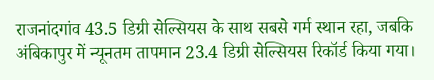राजनांदगांव 43.5 डिग्री सेल्सियस के साथ सबसे गर्म स्थान रहा, जबकि अंबिकापुर में न्यूनतम तापमान 23.4 डिग्री सेल्सियस रिकॉर्ड किया गया।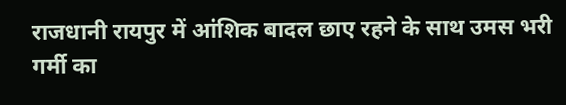राजधानी रायपुर में आंशिक बादल छाए रहने के साथ उमस भरी गर्मी का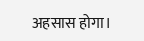अहसास होगा।